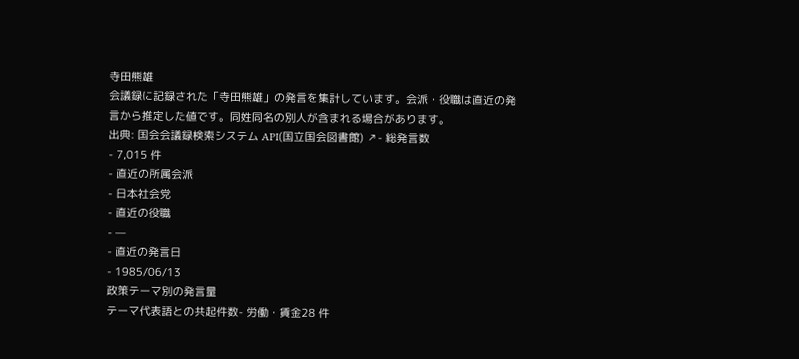寺田熊雄
会議録に記録された「寺田熊雄」の発言を集計しています。会派・役職は直近の発言から推定した値です。同姓同名の別人が含まれる場合があります。
出典: 国会会議録検索システム API(国立国会図書館) ↗- 総発言数
- 7,015 件
- 直近の所属会派
- 日本社会党
- 直近の役職
- —
- 直近の発言日
- 1985/06/13
政策テーマ別の発言量
テーマ代表語との共起件数- 労働・賃金28 件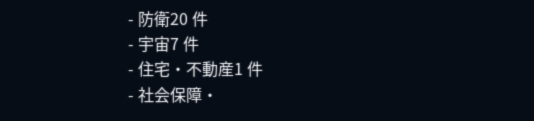- 防衛20 件
- 宇宙7 件
- 住宅・不動産1 件
- 社会保障・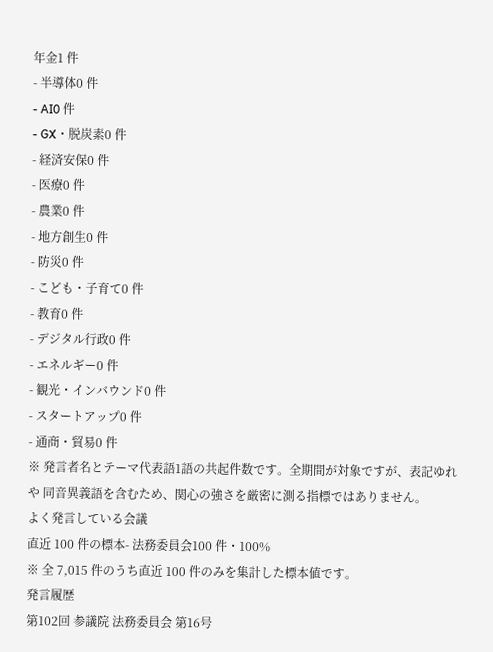年金1 件
- 半導体0 件
- AI0 件
- GX・脱炭素0 件
- 経済安保0 件
- 医療0 件
- 農業0 件
- 地方創生0 件
- 防災0 件
- こども・子育て0 件
- 教育0 件
- デジタル行政0 件
- エネルギー0 件
- 観光・インバウンド0 件
- スタートアップ0 件
- 通商・貿易0 件
※ 発言者名とテーマ代表語1語の共起件数です。全期間が対象ですが、表記ゆれや 同音異義語を含むため、関心の強さを厳密に測る指標ではありません。
よく発言している会議
直近 100 件の標本- 法務委員会100 件・100%
※ 全 7,015 件のうち直近 100 件のみを集計した標本値です。
発言履歴
第102回 参議院 法務委員会 第16号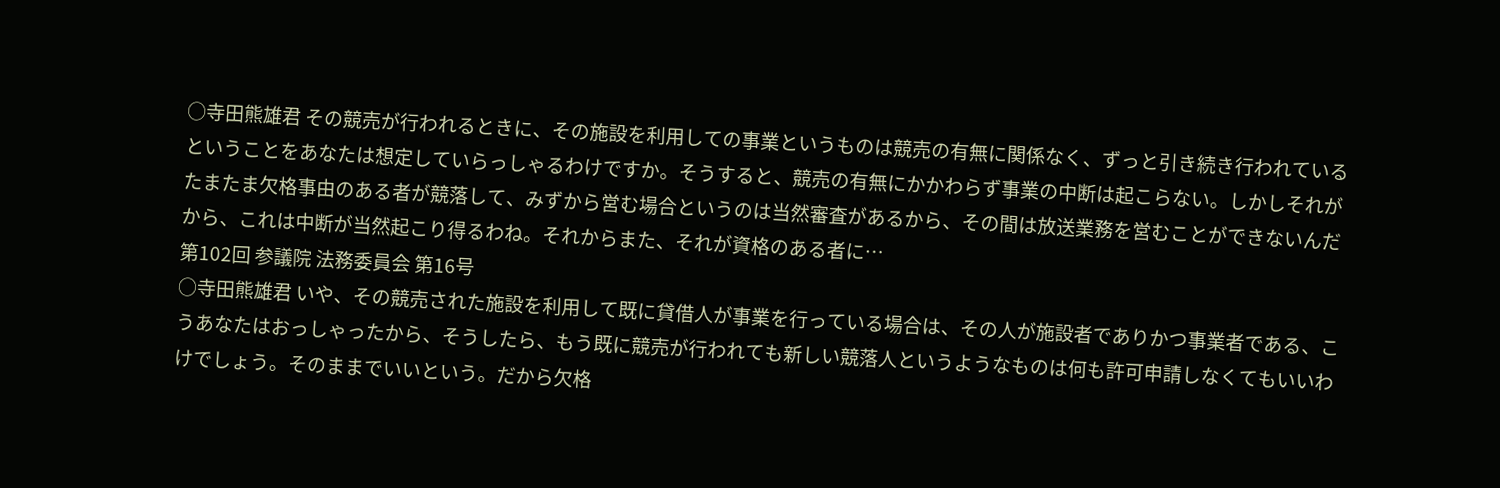○寺田熊雄君 その競売が行われるときに、その施設を利用しての事業というものは競売の有無に関係なく、ずっと引き続き行われているということをあなたは想定していらっしゃるわけですか。そうすると、競売の有無にかかわらず事業の中断は起こらない。しかしそれがたまたま欠格事由のある者が競落して、みずから営む場合というのは当然審査があるから、その間は放送業務を営むことができないんだから、これは中断が当然起こり得るわね。それからまた、それが資格のある者に…
第102回 参議院 法務委員会 第16号
○寺田熊雄君 いや、その競売された施設を利用して既に貸借人が事業を行っている場合は、その人が施設者でありかつ事業者である、こうあなたはおっしゃったから、そうしたら、もう既に競売が行われても新しい競落人というようなものは何も許可申請しなくてもいいわけでしょう。そのままでいいという。だから欠格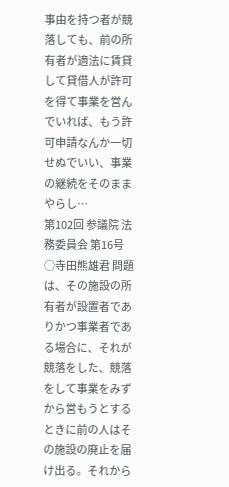事由を持つ者が競落しても、前の所有者が適法に賃貸して貸借人が許可を得て事業を営んでいれば、もう許可申請なんか一切せぬでいい、事業の継続をそのままやらし…
第102回 参議院 法務委員会 第16号
○寺田熊雄君 問題は、その施設の所有者が設置者でありかつ事業者である場合に、それが競落をした、競落をして事業をみずから営もうとするときに前の人はその施設の廃止を届け出る。それから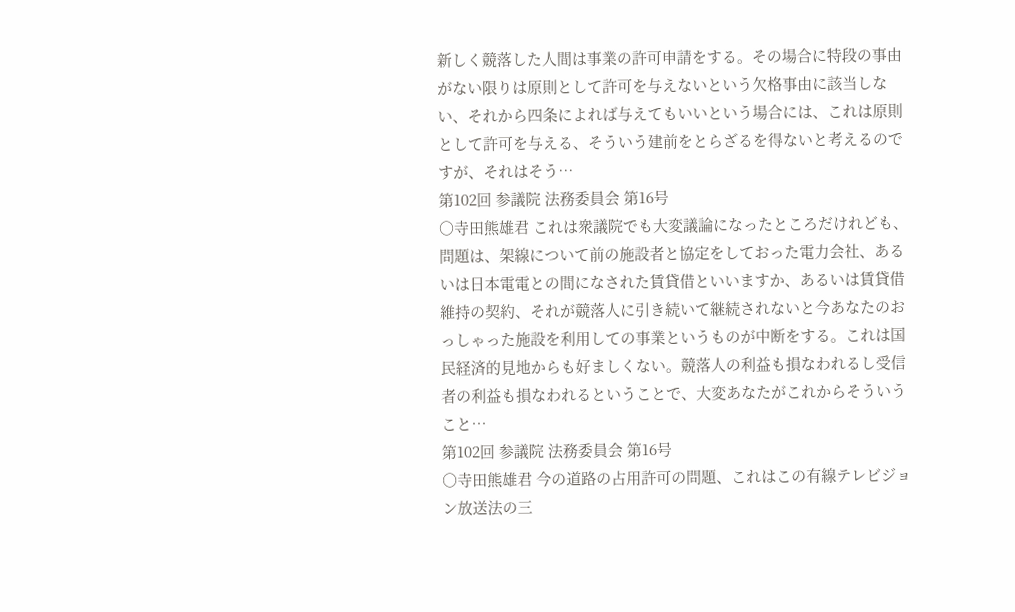新しく競落した人間は事業の許可申請をする。その場合に特段の事由がない限りは原則として許可を与えないという欠格事由に該当しない、それから四条によれば与えてもいいという場合には、これは原則として許可を与える、そういう建前をとらざるを得ないと考えるのですが、それはそう…
第102回 参議院 法務委員会 第16号
○寺田熊雄君 これは衆議院でも大変議論になったところだけれども、問題は、架線について前の施設者と協定をしておった電力会社、あるいは日本電電との間になされた賃貸借といいますか、あるいは賃貸借維持の契約、それが競落人に引き続いて継続されないと今あなたのおっしゃった施設を利用しての事業というものが中断をする。これは国民経済的見地からも好ましくない。競落人の利益も損なわれるし受信者の利益も損なわれるということで、大変あなたがこれからそういうこと…
第102回 参議院 法務委員会 第16号
○寺田熊雄君 今の道路の占用許可の問題、これはこの有線テレビジョン放送法の三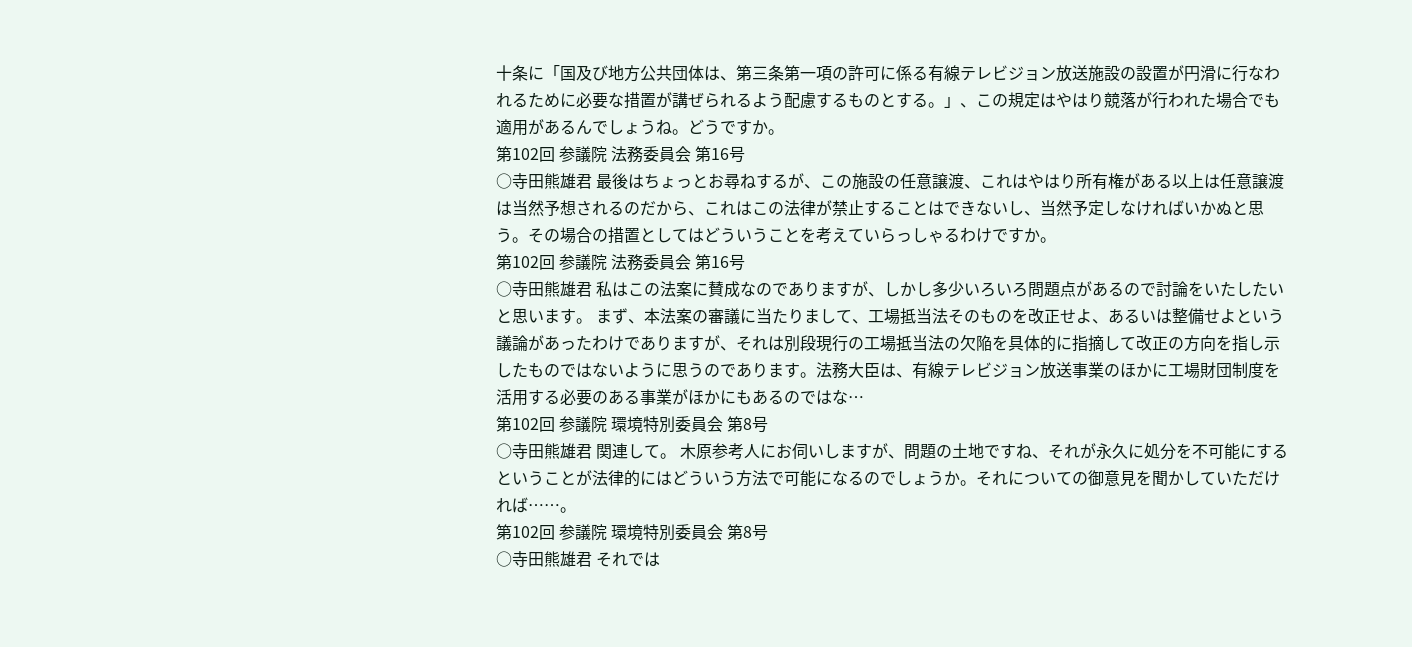十条に「国及び地方公共団体は、第三条第一項の許可に係る有線テレビジョン放送施設の設置が円滑に行なわれるために必要な措置が講ぜられるよう配慮するものとする。」、この規定はやはり競落が行われた場合でも適用があるんでしょうね。どうですか。
第102回 参議院 法務委員会 第16号
○寺田熊雄君 最後はちょっとお尋ねするが、この施設の任意譲渡、これはやはり所有権がある以上は任意譲渡は当然予想されるのだから、これはこの法律が禁止することはできないし、当然予定しなければいかぬと思う。その場合の措置としてはどういうことを考えていらっしゃるわけですか。
第102回 参議院 法務委員会 第16号
○寺田熊雄君 私はこの法案に賛成なのでありますが、しかし多少いろいろ問題点があるので討論をいたしたいと思います。 まず、本法案の審議に当たりまして、工場抵当法そのものを改正せよ、あるいは整備せよという議論があったわけでありますが、それは別段現行の工場抵当法の欠陥を具体的に指摘して改正の方向を指し示したものではないように思うのであります。法務大臣は、有線テレビジョン放送事業のほかに工場財団制度を活用する必要のある事業がほかにもあるのではな…
第102回 参議院 環境特別委員会 第8号
○寺田熊雄君 関連して。 木原参考人にお伺いしますが、問題の土地ですね、それが永久に処分を不可能にするということが法律的にはどういう方法で可能になるのでしょうか。それについての御意見を聞かしていただければ……。
第102回 参議院 環境特別委員会 第8号
○寺田熊雄君 それでは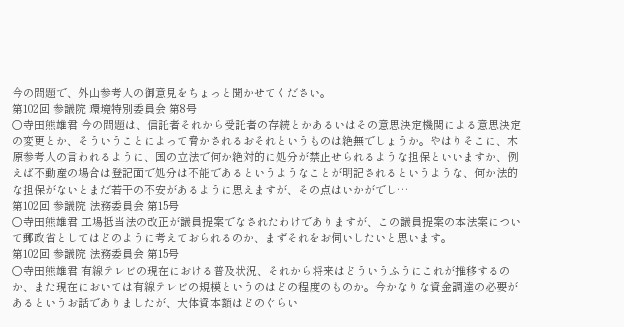今の問題で、外山参考人の御意見をちょっと聞かせてください。
第102回 参議院 環境特別委員会 第8号
○寺田熊雄君 今の問題は、信託者それから受託者の存続とかあるいはその意思決定機関による意思決定の変更とか、そういうことによって脅かされるおそれというものは絶無でしょうか。やはりそこに、木原参考人の言われるように、国の立法で何か絶対的に処分が禁止せられるような担保といいますか、例えば不動産の場合は登記面で処分は不能であるというようなことが明記されるというような、何か法的な担保がないとまだ若干の不安があるように思えますが、その点はいかがでし…
第102回 参議院 法務委員会 第15号
○寺田熊雄君 工場抵当法の改正が議員提案でなされたわけでありますが、この議員提案の本法案について郵政省としてはどのように考えておられるのか、まずそれをお伺いしたいと思います。
第102回 参議院 法務委員会 第15号
○寺田熊雄君 有線テレビの現在における普及状況、それから将来はどういうふうにこれが推移するのか、また現在においては有線テレビの規模というのはどの程度のものか。今かなりな資金調達の必要があるというお話でありましたが、大体資本額はどのぐらい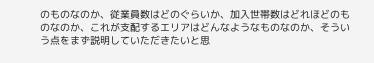のものなのか、従業員数はどのぐらいか、加入世帯数はどれほどのものなのか、これが支配するエリアはどんなようなものなのか、そういう点をまず説明していただきたいと思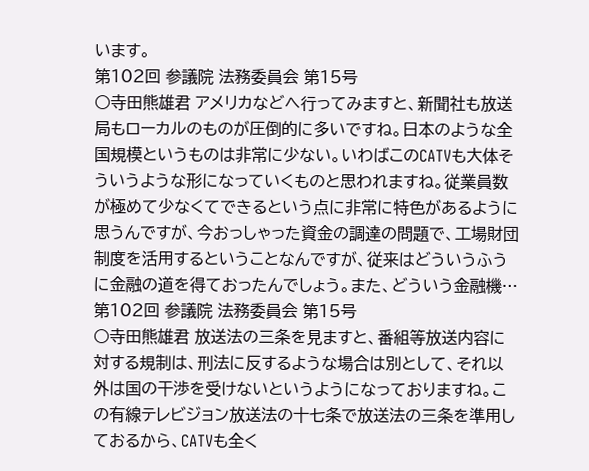います。
第102回 参議院 法務委員会 第15号
○寺田熊雄君 アメリカなどへ行ってみますと、新聞社も放送局もローカルのものが圧倒的に多いですね。日本のような全国規模というものは非常に少ない。いわばこのCATVも大体そういうような形になっていくものと思われますね。従業員数が極めて少なくてできるという点に非常に特色があるように思うんですが、今おっしゃった資金の調達の問題で、工場財団制度を活用するということなんですが、従来はどういうふうに金融の道を得ておったんでしょう。また、どういう金融機…
第102回 参議院 法務委員会 第15号
○寺田熊雄君 放送法の三条を見ますと、番組等放送内容に対する規制は、刑法に反するような場合は別として、それ以外は国の干渉を受けないというようになっておりますね。この有線テレビジョン放送法の十七条で放送法の三条を準用しておるから、CATVも全く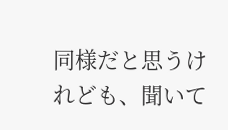同様だと思うけれども、聞いて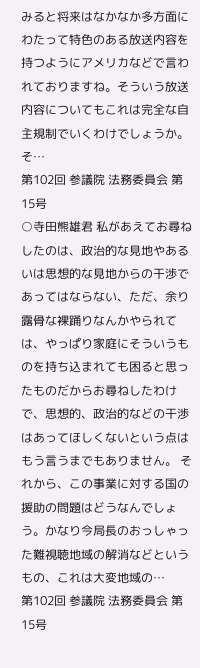みると将来はなかなか多方面にわたって特色のある放送内容を持つようにアメリカなどで言われておりますね。そういう放送内容についてもこれは完全な自主規制でいくわけでしょうか。そ…
第102回 参議院 法務委員会 第15号
○寺田熊雄君 私があえてお尋ねしたのは、政治的な見地やあるいは思想的な見地からの干渉であってはならない、ただ、余り露骨な裸踊りなんかやられては、やっぱり家庭にそういうものを持ち込まれても困ると思ったものだからお尋ねしたわけで、思想的、政治的などの干渉はあってほしくないという点はもう言うまでもありません。 それから、この事業に対する国の援助の問題はどうなんでしょう。かなり今局長のおっしゃった難視聴地域の解消などというもの、これは大変地域の…
第102回 参議院 法務委員会 第15号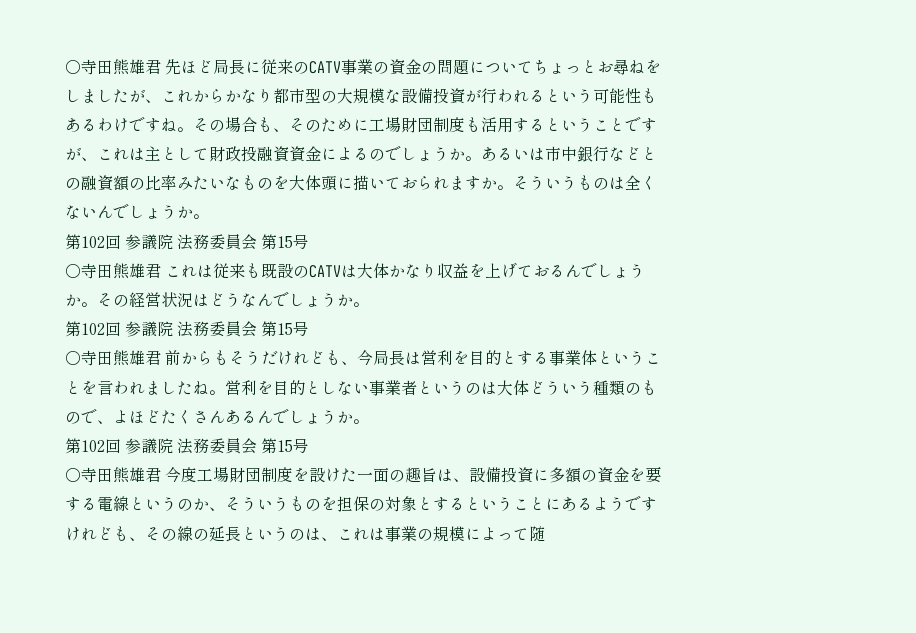○寺田熊雄君 先ほど局長に従来のCATV事業の資金の問題についてちょっとお尋ねをしましたが、これからかなり都市型の大規模な設備投資が行われるという可能性もあるわけですね。その場合も、そのために工場財団制度も活用するということですが、これは主として財政投融資資金によるのでしょうか。あるいは市中銀行などとの融資額の比率みたいなものを大体頭に描いておられますか。そういうものは全くないんでしょうか。
第102回 参議院 法務委員会 第15号
○寺田熊雄君 これは従来も既設のCATVは大体かなり収益を上げておるんでしょうか。その経営状況はどうなんでしょうか。
第102回 参議院 法務委員会 第15号
○寺田熊雄君 前からもそうだけれども、今局長は営利を目的とする事業体ということを言われましたね。営利を目的としない事業者というのは大体どういう種類のもので、よほどたくさんあるんでしょうか。
第102回 参議院 法務委員会 第15号
○寺田熊雄君 今度工場財団制度を設けた一面の趣旨は、設備投資に多額の資金を要する電線というのか、そういうものを担保の対象とするということにあるようですけれども、その線の延長というのは、これは事業の規模によって随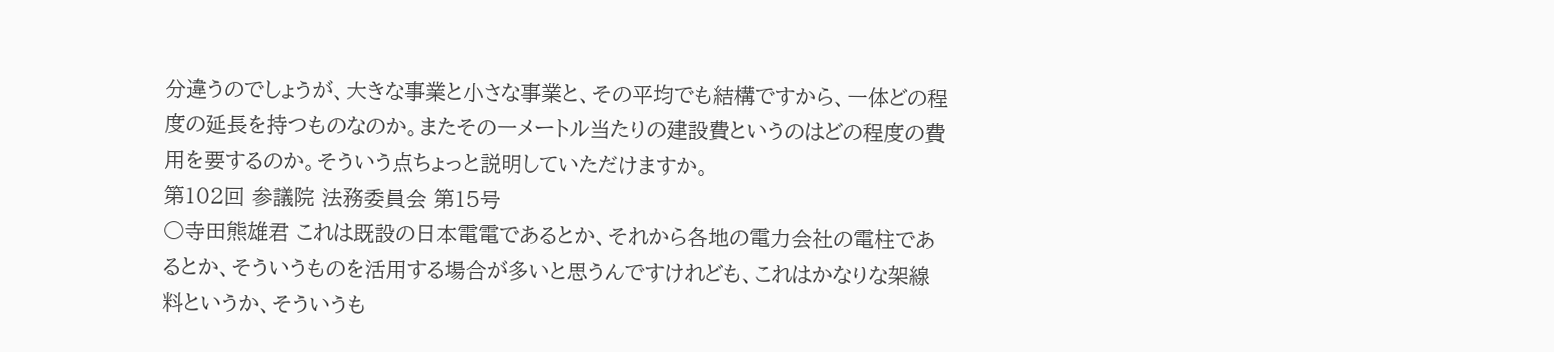分違うのでしょうが、大きな事業と小さな事業と、その平均でも結構ですから、一体どの程度の延長を持つものなのか。またその一メートル当たりの建設費というのはどの程度の費用を要するのか。そういう点ちょっと説明していただけますか。
第102回 参議院 法務委員会 第15号
○寺田熊雄君 これは既設の日本電電であるとか、それから各地の電力会社の電柱であるとか、そういうものを活用する場合が多いと思うんですけれども、これはかなりな架線料というか、そういうも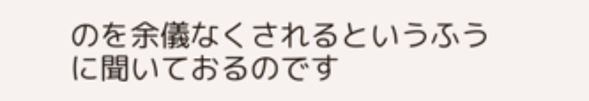のを余儀なくされるというふうに聞いておるのです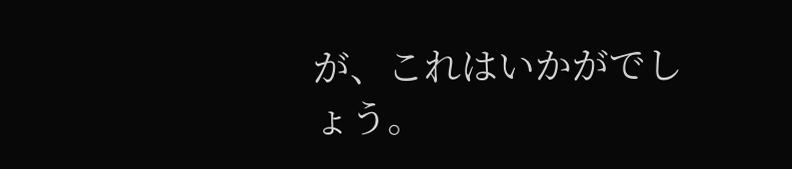が、これはいかがでしょう。